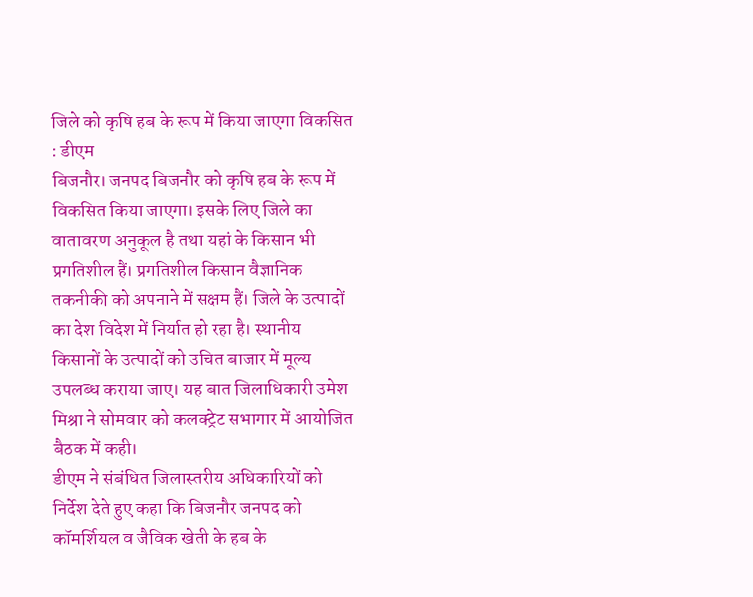जिले को कृषि हब के रूप में किया जाएगा विकसित : डीएम
बिजनौर। जनपद बिजनौर को कृषि हब के रूप में विकसित किया जाएगा। इसके लिए जिले का वातावरण अनुकूल है तथा यहां के किसान भी प्रगतिशील हैं। प्रगतिशील किसान वैज्ञानिक तकनीकी को अपनाने में सक्षम हैं। जिले के उत्पादों का देश विदेश में निर्यात हो रहा है। स्थानीय किसानों के उत्पादों को उचित बाजार में मूल्य उपलब्ध कराया जाए। यह बात जिलाधिकारी उमेश मिश्रा ने सोमवार को कलक्ट्रेट सभागार में आयोजित बैठक में कही।
डीएम ने संबंधित जिलास्तरीय अधिकारियों को निर्देश देते हुए कहा कि बिजनौर जनपद को कॉमर्शियल व जैविक खेती के हब के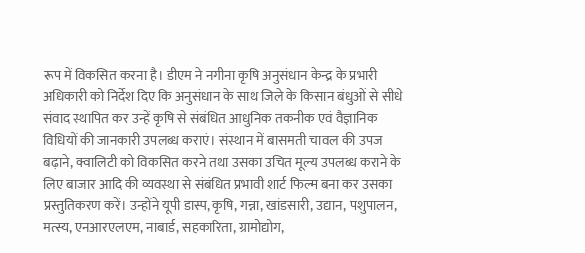रूप में विकसित करना है। डीएम ने नगीना कृषि अनुसंधान केन्द्र के प्रभारी अधिकारी को निर्देश दिए कि अनुसंधान के साथ जिले के किसान बंधुओं से सीधे संवाद स्थापित कर उन्हें कृषि से संबंधित आधुनिक तकनीक एवं वैज्ञानिक विधियों की जानकारी उपलब्ध कराएं। संस्थान में बासमती चावल की उपज बढ़ाने, क्वालिटी को विकसित करने तथा उसका उचित मूल्य उपलब्ध कराने के लिए बाजार आदि की व्यवस्था से संबंधित प्रभावी शार्ट फिल्म बना कर उसका प्रस्तुतिकरण करें। उन्होंने यूपी डास्प, कृषि, गन्ना, खांडसारी, उद्यान, पशुपालन, मत्स्य, एनआरएलएम, नाबार्ड, सहकारिता, ग्रामोद्योग,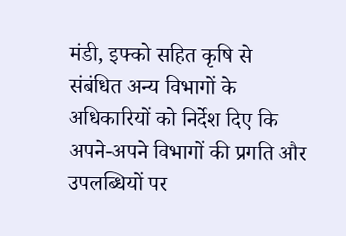मंडी, इफ्को सहित कृषि से संबंधित अन्य विभागों के अधिकारियों को निर्देश दिए कि अपने-अपने विभागों की प्रगति और उपलब्धियों पर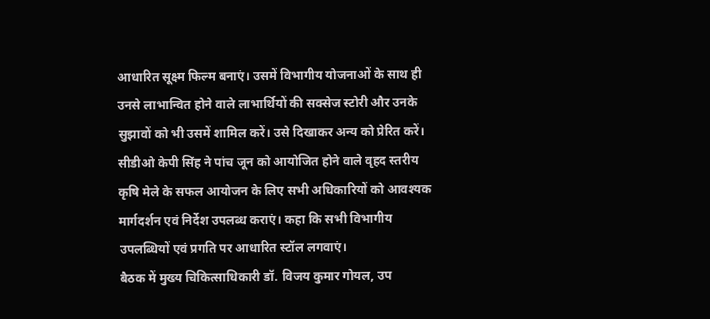आधारित सूक्ष्म फिल्म बनाएं। उसमें विभागीय योजनाओं के साथ ही उनसे लाभान्वित होने वाले लाभार्थियों की सक्सेज स्टोरी और उनके सुझावों को भी उसमें शामिल करें। उसे दिखाकर अन्य को प्रेरित करें। सीडीओ केपी सिंह ने पांच जून को आयोजित होने वाले वृहद स्तरीय कृषि मेले के सफल आयोजन के लिए सभी अधिकारियों को आवश्यक मार्गदर्शन एवं निर्देश उपलब्ध कराएं। कहा कि सभी विभागीय उपलब्धियों एवं प्रगति पर आधारित स्टॉल लगवाएं।
बैठक में मुख्य चिकित्साधिकारी डॉ. विजय कुमार गोयल, उप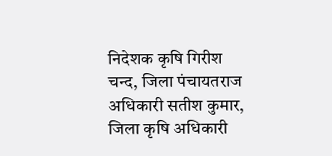निदेशक कृषि गिरीश चन्द, जिला पंचायतराज अधिकारी सतीश कुमार, जिला कृषि अधिकारी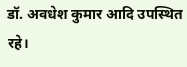डॉ. अवधेश कुमार आदि उपस्थित रहे।